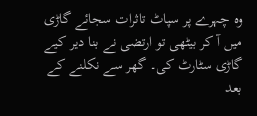وہ چہرے پر سپاٹ تاثرات سجائے گاڑی میں آ کر بیٹھی تو ارتضی نے بنا دیر کیے گاڑی سٹارٹ کی۔ گھر سے نکلنے کے بعد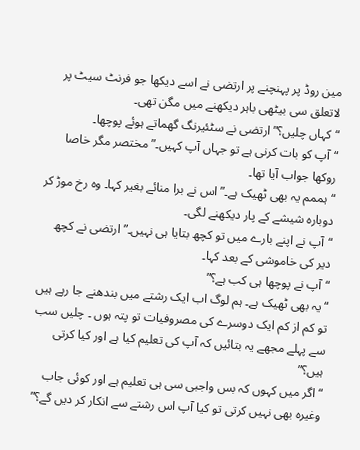مین روڈ پر پہنچنے پر ارتضی نے اسے دیکھا جو فرنٹ سیٹ پر لاتعلق سی بیٹھی باہر دیکھنے میں مگن تھی۔
“کہاں چلیں؟” ارتضی نے سٹئیرنگ گھماتے ہوئے پوچھا۔
“آپ کو بات کرنی ہے تو جہاں آپ کہیں۔” مختصر مگر خاصا روکھا جواب آیا تھا۔
“ہممم یہ بھی ٹھیک ہے۔” اس نے برا منائے بغیر کہا۔ وہ رخ موڑ کر دوبارہ شیشے کے پار دیکھنے لگی۔
“آپ نے اپنے بارے میں تو کچھ بتایا ہی نہیں۔” ارتضی نے کچھ دیر کی خاموشی کے بعد کہا۔
“آپ نے پوچھا ہی کب ہے؟”
“یہ بھی ٹھیک ہے۔ ہم لوگ اب ایک رشتے میں بندھنے جا رہے ہیں تو کم از کم ایک دوسرے کی مصروفیات تو پتہ ہوں ۔ چلیں سب سے پہلے مجھے یہ بتائیں کہ آپ کی تعلیم کیا ہے اور کیا کرتی ہیں؟”
“اگر میں کہوں کہ بس واجبی سی ہی تعلیم ہے اور کوئی جاب وغیرہ بھی نہیں کرتی تو کیا آپ اس رشتے سے انکار کر دیں گے؟”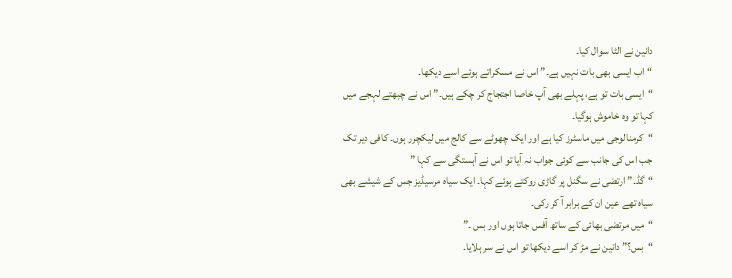دانین نے الٹا سوال کیا۔
“اب ایسی بھی بات نہیں ہے۔” اس نے مسکراتے ہوئے اسے دیکھا۔
“ایسی بات تو ہے، پہلے بھی آپ خاصا اجتجاج کر چکے ہیں۔” اس نے چبھتے لہجے میں کہا تو وہ خاموش ہوگیا۔
“کرمنالوجی میں ماسٹرز کیا ہے اور ایک چھوٹے سے کالج میں لیکچرر ہوں۔ کافی دیر تک جب اس کی جانب سے کوئی جواب نہ آیا تو اس نے آہستگی سے کہا ”
“گڈ۔” ارتضی نے سگنل پر گاڑی روکتے ہوئے کہا۔ ایک سیاہ مرسیڈیز جس کے شیشے بھی سیاہ تھے عین ان کے برابر آ کر رکی۔
“میں مرتضی بھائی کے ساتھ آفس جاتا ہوں اور بس ۔”
“بس؟” دانین نے مڑ کر اسے دیکھا تو اس نے سر ہلایا۔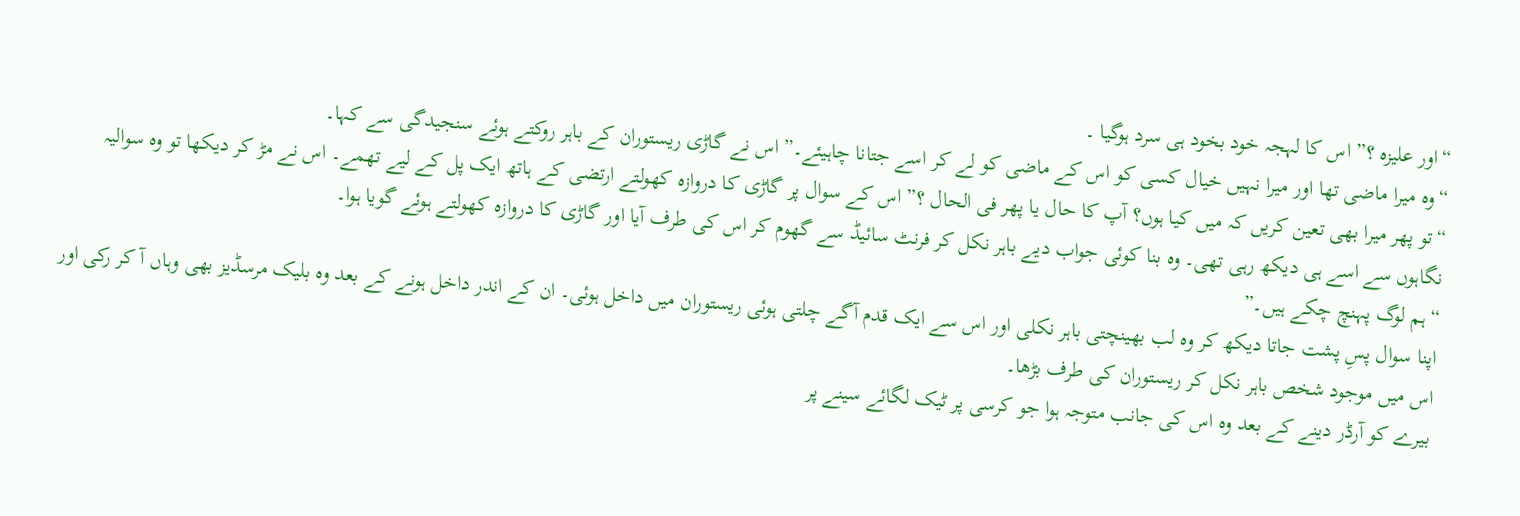“اور علیزہ ؟” اس کا لہجہ خود بخود ہی سرد ہوگیا ۔
“وہ میرا ماضی تھا اور میرا نہیں خیال کسی کو اس کے ماضی کو لے کر اسے جتانا چاہیئے۔” اس نے گاڑی ریستوران کے باہر روکتے ہوئے سنجیدگی سے کہا۔
“تو پھر میرا بھی تعین کریں کہ میں کیا ہوں؟ آپ کا حال یا پھر فی الحال ؟” اس کے سوال پر گاڑی کا دروازہ کھولتے ارتضی کے ہاتھ ایک پل کے لیے تھمے۔ اس نے مڑ کر دیکھا تو وہ سوالیہ نگاہوں سے اسے ہی دیکھ رہی تھی۔ وہ بنا کوئی جواب دیے باہر نکل کر فرنٹ سائیڈ سے گھوم کر اس کی طرف آیا اور گاڑی کا دروازہ کھولتے ہوئے گویا ہوا۔
“ہم لوگ پہنچ چکے ہیں۔”
اپنا سوال پسِ پشت جاتا دیکھ کر وہ لب بھینچتی باہر نکلی اور اس سے ایک قدم آگے چلتی ہوئی ریستوران میں داخل ہوئی۔ ان کے اندر داخل ہونے کے بعد وہ بلیک مرسڈیز بھی وہاں آ کر رکی اور اس میں موجود شخص باہر نکل کر ریستوران کی طرف بڑھا۔
بیرے کو آرڈر دینے کے بعد وہ اس کی جانب متوجہ ہوا جو کرسی پر ٹیک لگائے سینے پر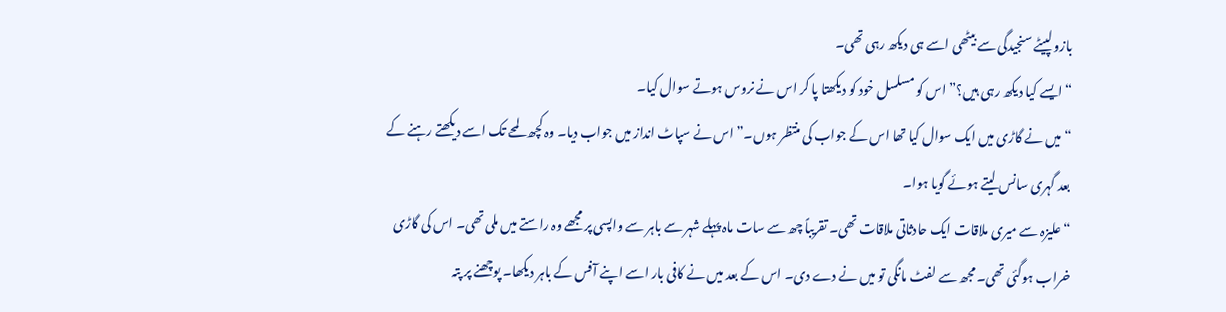بازو لپیٹے سنجیدگی سے بیٹھی اسے ہی دیکھ رہی تھی۔
“ایسے کیا دیکھ رہی ہیں؟” اس کو مسلسل خود کو دیکھتا پا کر اس نے نروس ہوتے سوال کیا۔
“میں نے گاڑی میں ایک سوال کیا تھا اس کے جواب کی منتظر ہوں۔” اس نے سپاٹ انداز میں جواب دیا۔ وہ کچھ لمحے تک اسے دیکھتے رہنے کے بعد گہری سانس لیتے ہوئے گویا ہوا۔
“علیزہ سے میری ملاقات ایک حادثاتی ملاقات تھی۔ تقریباً چھ سے سات ماہ پہلے شہر سے باہر سے واپسی پر مجھے وہ راستے میں ملی تھی۔ اس کی گاڑی خراب ہوگئی تھی۔ مجھ سے لفٹ مانگی تو میں نے دے دی۔ اس کے بعد میں نے کافی بار اسے اپنے آفس کے باہر دیکھا۔ پوچھنے پر پتہ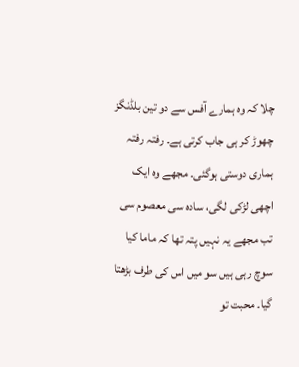چلا کہ وہ ہمارے آفس سے دو تین بلڈنگز چھوڑ کر ہی جاب کرتی ہے۔ رفتہ رفتہ ہماری دوستی ہوگئی۔ مجھے وہ ایک اچھی لڑکی لگی، سادہ سی معصوم سی تب مجھے یہ نہیں پتہ تھا کہ ماما کیا سوچ رہی ہیں سو میں اس کی طرف بڑھتا گیا۔ محبت تو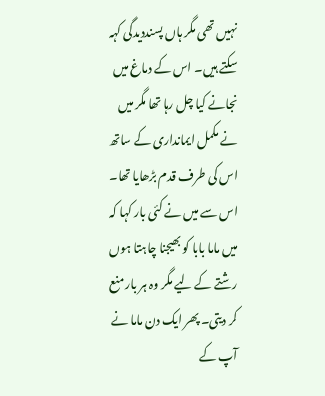نہیں تھی مگر ہاں پسنددیدگی کہہ سکتے ہیں۔ اس کے دماغ میں نجانے کیا چل رہا تھا مگر میں نے مکمل ایمانداری کے ساتھ اس کی طرف قدم بڑھایا تھا۔ اس سے میں نے کئی بار کہا کہ میں ماما بابا کو بھیجنا چاہتا ہوں رشتے کے لیے مگر وہ ہر بار منع کر دیتی۔ پھر ایک دن ماما نے آپ کے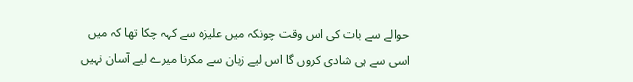حوالے سے بات کی اس وقت چونکہ میں علیزہ سے کہہ چکا تھا کہ میں اسی سے ہی شادی کروں گا اس لیے زبان سے مکرنا میرے لیے آسان نہیں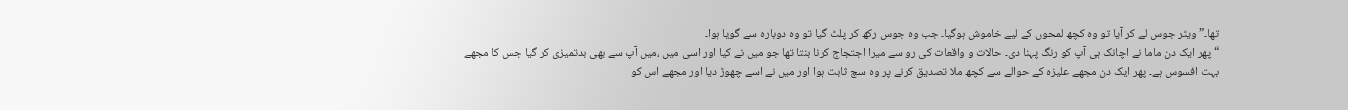تھا۔” ویٹر جوس لے کر آیا تو وہ کچھ لمحوں کے لیے خاموش ہوگیا۔ جب وہ جوس رکھ کر پلٹ گیا تو وہ دوبارہ سے گویا ہوا۔
“پھر ایک دن ماما نے اچانک ہی آپ کو رنگ پہنا دی۔ حالات و واقعات کی رو سے میرا اجتجاج کرنا بنتا تھا جو میں نے کیا اور اسی میں ،میں آپ سے بھی بدتمیزی کر گیا جس کا مجھے بہت افسوس ہے۔ پھر ایک دن مجھے علیزہ کے حوالے سے کچھ ملا تصدیق کرنے پر وہ سچ ثابت ہوا اور میں نے اسے چھوڑ دیا اور مجھے اس کو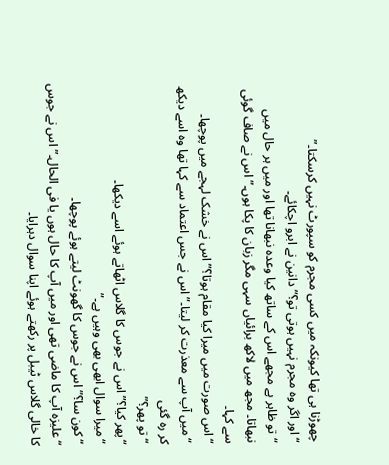چھوڑنا ہی تھا کیونکہ میں کسی مجرم کو سپورٹ نہیں کرسکتا۔”
“اور اگر وہ مجرم نہیں ہوتی تو؟” دانین نے ابرو اچکائے۔
“تو ظاہر ہے مجھے اس کے ساتھ کیا وعدہ نبھانا تھا اور میں ہر حال میں نبھاتا۔ مجھ میں لاکھ برائیاں سہی مگر زبان کا پکا ہوں۔” اس نے صاف گوئی سے کہا۔
“اس صورت میں میرا کیا مقام ہوتا؟” اس نے خشک لہجے میں پوچھا۔
“میں آپ سے معذرت کر لیتا۔” اس نے جس اعتماد سے کہا تھا وہ اسے دیکھ کر رہ گئی
“تو پھر؟”
“پھر کیا؟” اس نے جوس کا گلاس اٹھاتے ہوئے اسے دیکھا۔
“میرا سوال ابھی بھی وہیں ہے۔”
“کون سا؟” اس نے جوس کا گھونٹ لیتے ہوئے پوچھا۔
“علیزہ آپ کا ماضی تھی اور میں آپ کا حال ہوں یا فی الحال۔” اس نے جوس کا خالی گلاس ٹیبل پر رکھتے ہوئے اپنا سوال دہرایا۔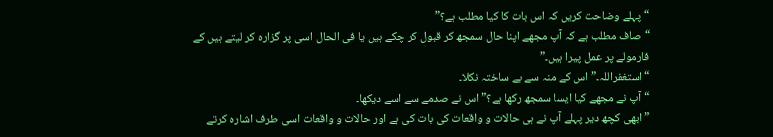“پہلے وضاحت کریں کہ اس بات کا کیا مطلب ہے؟”
“صاف مطلب ہے کہ آپ مجھے اپنا حال سمجھ کر قبول کر چکے ہیں یا فی الحال اسی پر گزارہ کر لیتے ہیں کے فارمولے پر عمل پیرا ہیں۔”
“استغفراللہ۔” اس کے منہ سے بے ساختہ نکلا۔
“آپ نے مجھے کیا ایسا سمجھ رکھا ہے؟” اس نے صدمے سے اسے دیکھا۔
” ابھی کچھ دیر پہلے آپ نے ہی حالات و واقعات کی بات کی ہے اور حالات و واقعات اسی طرف اشارہ کرتے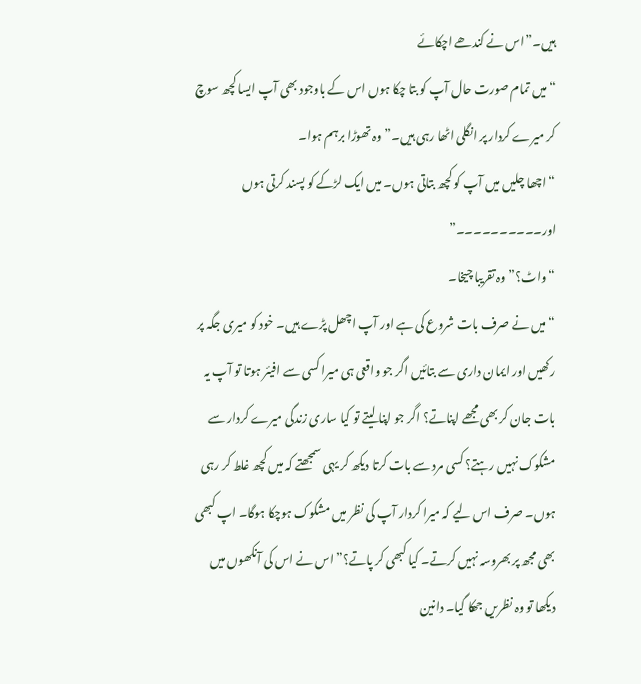ہیں۔”اس نے کندھے اچکائے
“میں تمام صورت حال آپ کو بتا چکا ہوں اس کے باوجود بھی آپ ایسا کچھ سوچ کر میرے کردار پر انگلی اٹھا رہی ہیں۔” وہ تھوڑا برہم ہوا۔
“اچھا چلیں میں آپ کو کچھ بتاتی ہوں۔ میں ایک لڑکے کو پسند کرتی ہوں اور۔۔۔۔۔۔۔۔۔۔”
“واٹ؟” وہ تقریبا چیخا۔
“میں نے صرف بات شروع کی ہے اور آپ اچھل پڑے ہیں۔ خود کو میری جگہ پر رکھیں اور ایمان داری سے بتائیں اگر جو واقعی ہی میرا کسی سے افیئر ہوتا تو آپ یہ بات جان کر بھی مجھے اپناتے؟ اگر جو اپنا لیتے تو کیا ساری زندگی میرے کردار سے مشکوک نہیں رہتے؟ کسی مرد سے بات کرتا دیکھ کر یہی سمجھتے کہ میں کچھ غلط کر رہی ہوں۔ صرف اس لیے کہ میرا کردار آپ کی نظر میں مشکوک ہوچکا ہوگا۔ اپ کبھی بھی مجھ پر بھروسہ نہیں کرتے۔ کیا کبھی کر پاتے؟” اس نے اس کی آنکھوں میں دیکھا تو وہ نظریں جھکا گیا۔ دانین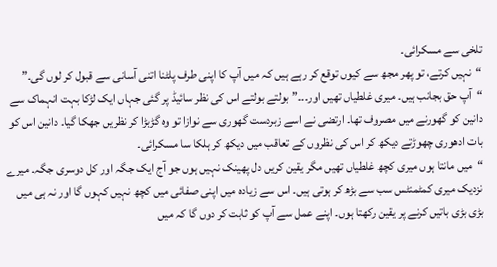تلخی سے مسکرائی۔
“نہیں کرتے، تو پھر مجھ سے کیوں توقع کر رہے ہیں کہ میں آپ کا اپنی طرف پلٹنا اتنی آسانی سے قبول کر لوں گی۔”
“آپ حق بجانب ہیں۔ میری غلطیاں تھیں اور۔۔۔” بولتے بولتے اس کی نظر سائیڈ پر گئی جہاں ایک لڑکا بہت انہماک سے دانین کو گھورنے میں مصروف تھا۔ ارتضی نے اسے زبردست گھوری سے نوازا تو وہ گڑبڑا کر نظریں جھکا گیا۔ دانین اس کو بات ادھوری چھوڑتے دیکھ کر اس کی نظروں کے تعاقب میں دیکھ کر ہلکا سا مسکرائی۔
“میں مانتا ہوں میری کچھ غلطیاں تھیں مگر یقین کریں دل پھینک نہیں ہوں جو آج ایک جگہ اور کل دوسری جگہ۔ میرے نزدیک میری کمٹمنٹس سب سے بڑھ کر ہوتی ہیں۔ اس سے زیادہ میں اپنی صفائی میں کچھ نہیں کہوں گا اور نہ ہی میں بڑی بڑی باتیں کرنے پر یقین رکھتا ہوں۔ اپنے عمل سے آپ کو ثابت کر دوں گا کہ میں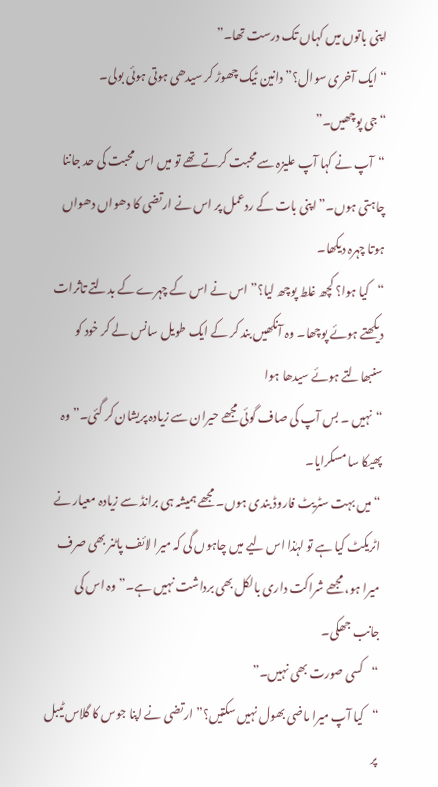اپنی باتوں میں کہاں تک درست تھا۔”
“ایک آخری سوال؟” دانین ٹیک چھوڑ کر سیدھی ہوتی ہوئی بولی۔
“جی پوچھیں۔”
“آپ نے کہا آپ علیزہ سے محبت کرتے تھے تو میں اس محبت کی حد جاننا چاہتی ہوں۔” اپنی بات کے ردعمل پر اس نے ارتضی کا دھواں دھواں ہوتا چہرہ دیکھا۔
“کیا ہوا؟ کچھ غلط پوچھ لیا؟” اس نے اس کے چہرے کے بدلتے تاثرات دیکھتے ہوئے پوچھا۔ وہ آنکھیں بند کر کے ایک طویل سانس لے کر خود کو سنبھالتے ہوئے سیدھا ہوا
“نہیں ۔ بس آپ کی صاف گوئی مجھے حیران سے زیادہ پریشان کر گئی۔” وہ پھیکا سا مسکرایا۔
“میں بہت سٹریٹ فاروڈ بندی ہوں۔ مجھے ہمیشہ ہی برانڈ سے زیادہ معیار نے اٹریکٹ کیا ہے تو لہٰذا اس لیے میں چاہوں گی کہ میرا لائف پاٹنر بھی صرف میرا ہو، مجھے شراکت داری بالکل بھی برداشت نہیں ہے۔” وہ اس کی جانب جھکی۔
“کسی صورت بھی نہیں۔”
“کیا آپ میرا ماضی بھول نہیں سکتیں؟” ارتضی نے اپنا جوس کا گلاس ٹیبل پر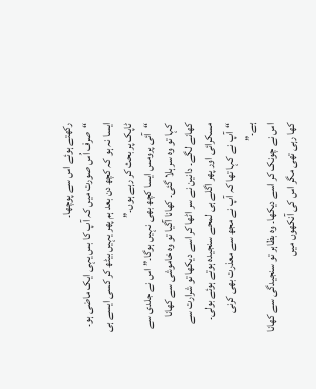رکھتے ہوئے اس سے پوچھا۔
“صرف اُس صورت میں کہ آپ کا بس یہی ایک ماضی ہو۔ ایسا نہ ہو کہ کچھ دن بعد ہم پھر یہیں بیٹھ کر کسی ایسے ہی ٹاپک پر بحث کر رہے ہوں۔”
“آئی پرومس ایسا کچھ بھی نہیں ہوگا۔” اس نے جلدی سے کہا تو وہ سر ہلا گئی۔ کھانا آگیا تو وہ خاموشی سے کھانا کھانے لگے۔ دانین نے سر اٹھا کر اسے دیکھا تو شرارت سے مسکرائی اور پھر اگلے ہی لمحے سنجیدہ ہوتے ہوئے بولی۔
“آپ نے کہا تھا کہ آپ نے مجھ سے معذرت بھی کرنی ہے۔”
اس نے چونک کر اسے دیکھا۔ وہ بظاہر تو سنجیدگی سے کھانا کھا رہی تھی مگر اس کی آنکھوں میں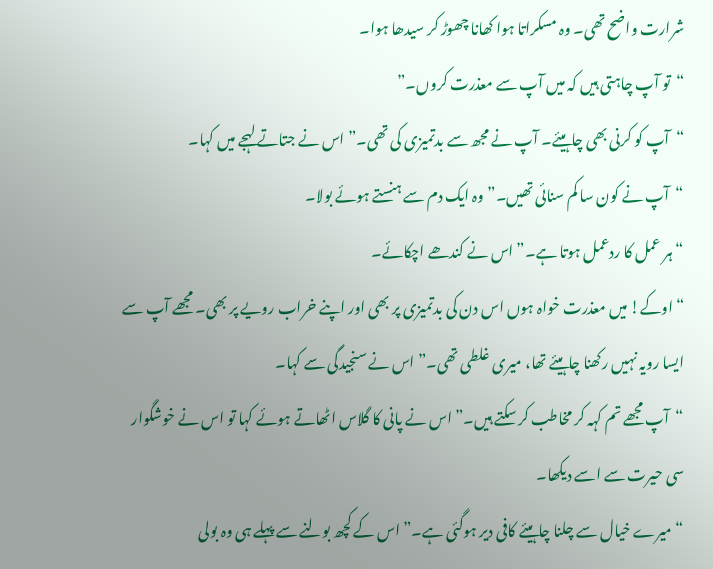شرارت واضح تھی۔ وہ مسکراتا ہوا کھانا چھوڑ کر سیدھا ہوا۔
“تو آپ چاہتی ہیں کہ میں آپ سے معذرت کروں۔”
“آپ کو کرنی بھی چاہیئے۔ آپ نے مجھ سے بدتمیزی کی تھی۔” اس نے جتاتے لہجے میں کہا۔
“آپ نے کون سا کم سنائی تھیں۔” وہ ایک دم سے ہنستے ہوئے بولا۔
“ہر عمل کا ردعمل ہوتا ہے۔” اس نے کندھے اچکائے۔
“اوکے! میں معذرت خواہ ہوں اس دن کی بدتمیزی پر بھی اور اپنے خراب رویے پر بھی۔ مجھے آپ سے ایسا رویہ نہیں رکھنا چاہیئے تھا، میری غلطی تھی۔” اس نے سنجیدگی سے کہا۔
“آپ مجھے تم کہہ کر مخاطب کر سکتے ہیں۔” اس نے پانی کا گلاس اٹھاتے ہوئے کہا تو اس نے خوشگوار سی حیرت سے اسے دیکھا۔
“میرے خیال سے چلنا چاہیئے کافی دیر ہوگئی ہے۔” اس کے کچھ بولنے سے پہلے ہی وہ بولی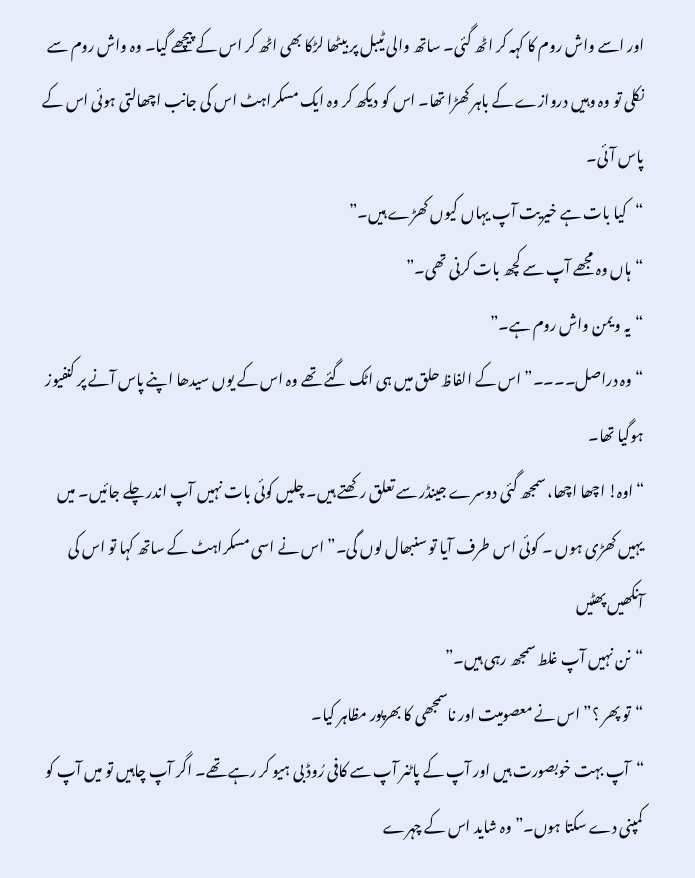اور اسے واش روم کا کہہ کر اٹھ گئی۔ ساتھ والی ٹیبل پر بیٹھا لڑکا بھی اٹھ کر اس کے پیچھے گیا۔ وہ واش روم سے نکلی تو وہ وہیں دروازے کے باہر کھڑا تھا۔ اس کو دیکھ کر وہ ایک مسکراہٹ اس کی جانب اچھالتی ہوئی اس کے پاس آئی۔
“کیا بات ہے خیریت آپ یہاں کیوں کھڑے ہیں۔”
“ہاں وہ مجھے آپ سے کچھ بات کرنی تھی۔”
“یہ ویمن واش روم ہے۔”
“وہ دراصل۔۔۔۔” اس کے الفاظ حلق میں ہی اٹک گئے تھے وہ اس کے یوں سیدھا اپنے پاس آنے پر کنفیوز ہوگیا تھا۔
“اوہ! اچھا اچھا، سمجھ گئی دوسرے جینڈر سے تعلق رکھتے ہیں۔ چلیں کوئی بات نہیں آپ اندر چلے جائیں۔ میں یہیں کھڑی ہوں ۔ کوئی اس طرف آیا تو سنبھال لوں گی۔” اس نے اسی مسکراہٹ کے ساتھ کہا تو اس کی آنکھیں پھٹیں
“نن نہیں آپ غلط سمجھ رہی ہیں۔”
“تو پھر ؟” اس نے معصومیت اور ناسمجھی کا بھرپور مظاہر کیا۔
“آپ بہت خوبصورت ہیں اور آپ کے پاٹنر آپ سے کافی رُوڈ بی ہیو کر رہے تھے۔ اگر آپ چاہیں تو میں آپ کو کمپنی دے سکتا ہوں۔” وہ شاید اس کے چہرے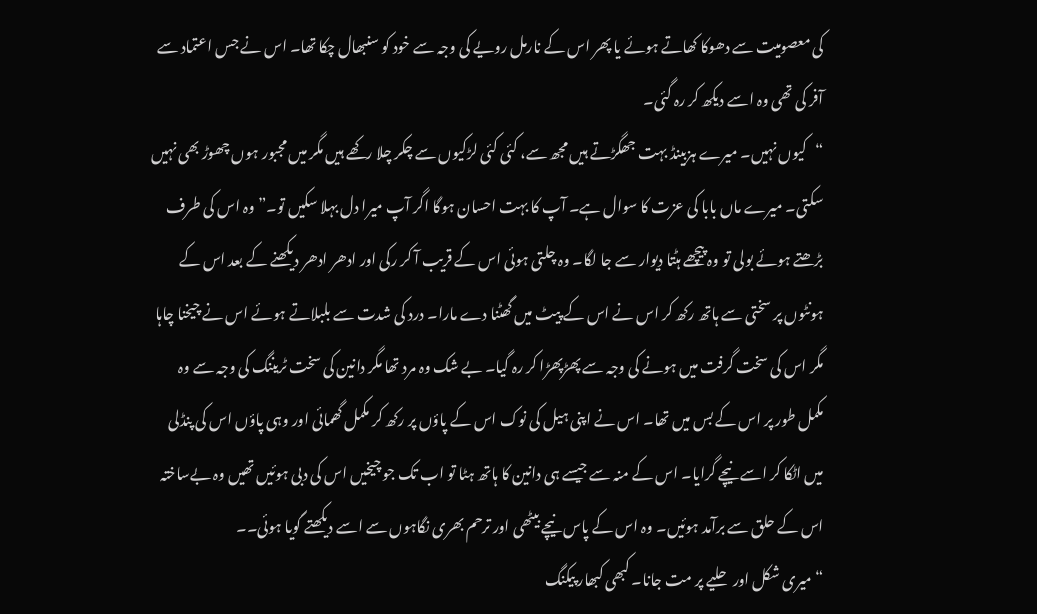کی معصومیت سے دھوکا کھاتے ہوئے یا پھر اس کے نارمل رویے کی وجہ سے خود کو سنبھال چکا تھا۔ اس نے جس اعتماد سے آفر کی تھی وہ اسے دیکھ کر رہ گئی۔
“کیوں نہیں۔ میرے ہزبینڈ بہت جھگڑتے ہیں مجھ سے، کئی کئی لڑکیوں سے چکر چلا رکھے ہیں مگر میں مجبور ہوں چھوڑ بھی نہیں سکتی۔ میرے ماں بابا کی عزت کا سوال ہے۔ آپ کا بہت احسان ہوگا اگر آپ میرا دل بہلا سکیں تو۔” وہ اس کی طرف بڑھتے ہوئے بولی تو وہ پیچھے ہٹتا دیوار سے جا لگا۔ وہ چلتی ہوئی اس کے قریب آ کر رکی اور ادھر ادھر دیکھنے کے بعد اس کے ہونٹوں پر سختی سے ہاتھ رکھ کر اس نے اس کے پیٹ میں گھٹنا دے مارا۔ درد کی شدت سے بلبلاتے ہوئے اس نے چیخنا چاہا مگر اس کی سخت گرفت میں ہونے کی وجہ سے پھڑپھڑا کر رہ گیا۔ بے شک وہ مرد تھا مگر دانین کی سخت ٹریننگ کی وجہ سے وہ مکمل طور پر اس کے بس میں تھا۔ اس نے اپنی ہیل کی نوک اس کے پاؤں پر رکھ کر مکمل گھمائی اور وہی پاؤں اس کی پنڈلی میں اٹکا کر اسے نیچے گرایا۔ اس کے منہ سے جیسے ہی دانین کا ہاتھ ہٹا تو اب تک جو چیخیں اس کی دبی ہوئیں تھیں وہ بےساختہ اس کے حلق سے برآمد ہوئیں۔ وہ اس کے پاس نیچے بیٹھی اور ترحم بھری نگاہوں سے اسے دیکھتے گویا ہوئی۔۔
“میری شکل اور حلیے پر مت جانا۔ کبھی کبھار پیکنگ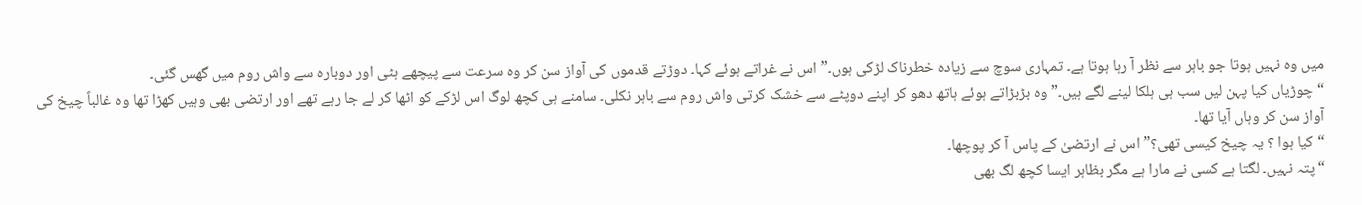میں وہ نہیں ہوتا جو باہر سے نظر آ رہا ہوتا ہے۔ تمہاری سوچ سے زیادہ خطرناک لڑکی ہوں۔” اس نے غراتے ہوئے کہا۔ دوڑتے قدموں کی آواز سن کر وہ سرعت سے پیچھے ہٹی اور دوبارہ سے واش روم میں گھس گئی۔
“چوڑیاں کیا پہن لیں سب ہی ہلکا لینے لگے ہیں۔” وہ بڑبڑاتے ہوئے ہاتھ دھو کر اپنے دوپٹے سے خشک کرتی واش روم سے باہر نکلی۔ سامنے ہی کچھ لوگ اس لڑکے کو اٹھا کر لے جا رہے تھے اور ارتضی بھی وہیں کھڑا تھا وہ غالباً چیخ کی آواز سن کر وہاں آیا تھا۔
“کیا ہوا ؟ یہ چیخ کیسی تھی؟” اس نے ارتضیٰ کے پاس آ کر پوچھا۔
“پتہ نہیں۔ لگتا ہے کسی نے مارا ہے مگر بظاہر ایسا کچھ لگ بھی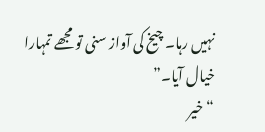نہیں رہا۔ چیخ کی آواز سنی تو مجھے تمہارا خیال آیا۔”
“خیر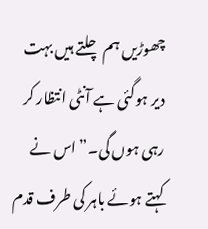چھوڑیں ہم چلتے ہیں بہت دیر ہوگئی ہے آنٹی انتظار کر رہی ہوں گی۔” اس نے کہتے ہوئے باہر کی طرف قدم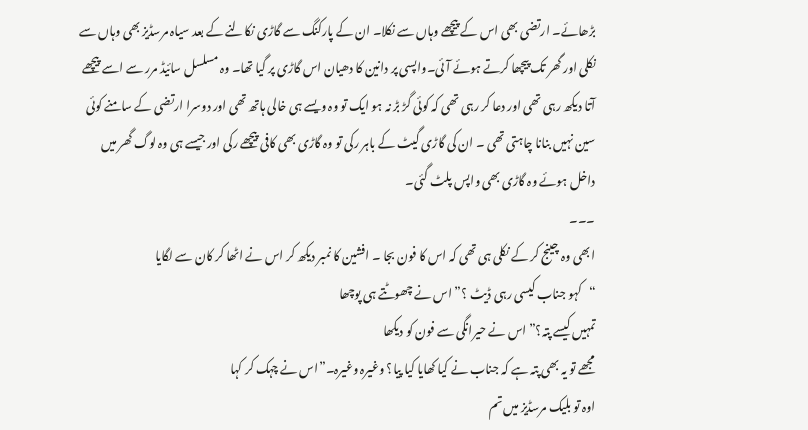بڑھائے۔ ارتضی بھی اس کے پیچھے وہاں سے نکلا۔ ان کے پارکنگ سے گاڑی نکالنے کے بعد سیاہ مرسڈیز بھی وہاں سے نکلی اور گھر تک پیچھا کرتے ہوئے آئی۔واپسی پر دانین کا دھیان اس گاڑی پر گیا تھا۔ وہ مسلسل سائیڈ مرر سے اسے پیچھے آتا دیکھ رہی تھی اور دعا کر رہی تھی کہ کوئی گڑ بڑ نہ ہو ایک تو وہ ویسے ہی خالی ہاتھ تھی اور دوسرا ارتضی کے سامنے کوئی سین نہیں بنانا چاہتی تھی ۔ ان کی گاڑی گیٹ کے باہر رکی تو وہ گاڑی بھی کافی پیچھے رکی اور جیسے ہی وہ لوگ گھر میں داخل ہوئے وہ گاڑی بھی واپس پلٹ گئی۔
۔۔۔
ابھی وہ چینج کر کے نکلی ہی تھی کہ اس کا فون بجا ۔ افشین کا نمبر دیکھ کر اس نے اٹھا کر کان سے لگایا
“کہو جناب کیسی رہی ڈیٹ ؟” اس نے چھوٹتے ہی پوچھا
تمہیں کیسے پتہ؟” اس نے حیرانگی سے فون کو دیکھا
مجھے تو یہ بھی پتہ ہے کہ جناب نے کیا کھایا کیا پیا؟ وغیرہ وغیرہ۔”اس نے چہک کر کہا
اوہ تو بلیک مرسڈیز میں تم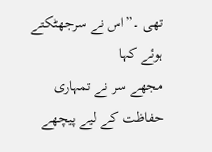تھی ۔”اس نے سرجھٹکتے ہوئے کہا
مجھے سر نے تمہاری حفاظت کے لیے پیچھے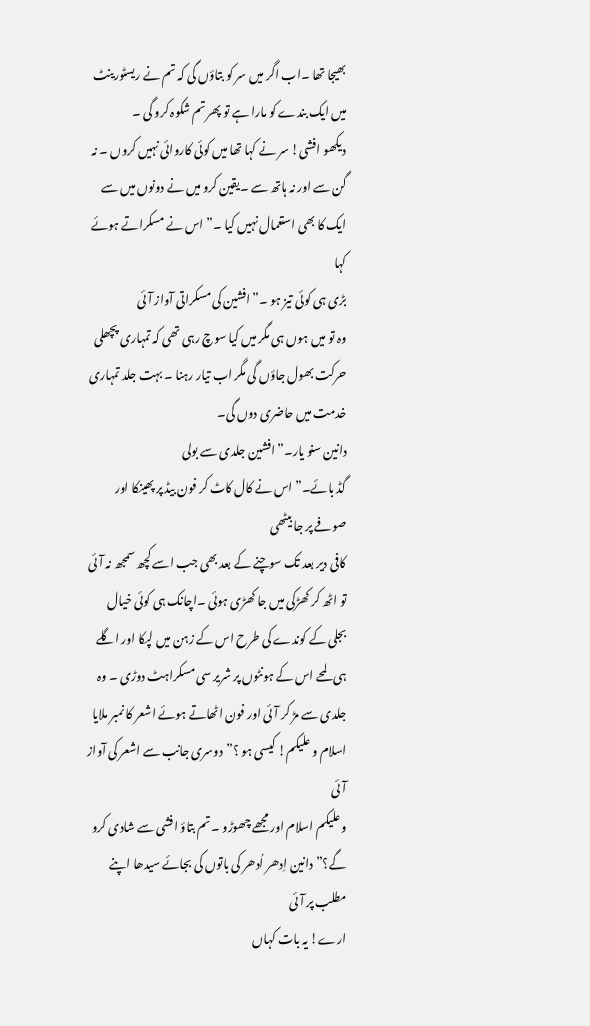بھیجا تھا ۔اب اگر میں سر کو بتاؤں گی کہ تم نے ریسٹورینٹ میں ایک بندے کو مارا ہے تو پھر تم شکوہ کرو گی ۔
دیکھو افشی! سر نے کہا تھا میں کوئی کاروائی نہیں کروں ۔ نہ گن سے اور نہ ہاتھ سے ۔یقین کرو میں نے دونوں میں سے ایک کا بھی استعمال نہیں کیا ۔” اس نے مسکراتے ہوئے کہا
بڑی ہی کوئی تیز ہو ۔”افشین کی مسکراتی آواز آئی
وہ تو میں ہوں ہی مگر میں کیا سوچ رہی تھی کہ تمہاری پچھلی حرکت بھول جاؤں گی مگر اب تیار رہنا ۔ بہت جلد تمہاری خدمت میں حاضری دوں گی۔
دانین سنو یار۔”افشین جلدی سے بولی
گڈ بائے۔” اس نے کال کاٹ کر فون بیڈ پر پھینکا اور صوفے پر جا بیٹھی
کافی دیر بعد تک سوچنے کے بعد بھی جب اسے کچھ سمجھ نہ آئی تو اٹھ کر کھڑکی میں جا کھڑی ہوئی ۔اچانک ہی کوئی خیال بجلی کے کوندے کی طرح اس کے زہن میں لپکا اور اگلے ہی لمحے اس کے ہونٹوں پر شریر سی مسکراہٹ دوڑی ۔ وہ جلدی سے مڑ کر آئی اور فون اٹھاتے ہوئے اشعر کا نمبر ملایا
اسلام و علیکم! کیسی ہو ؟”دوسری جانب سے اشعر کی آواز آئی
وعلیکم اسلام اور مجھے چھوڑو ۔ تم بتاؤ افشی سے شادی کرو گے؟” دانین اِدھر اُدھر کی باتوں کی بجائے سیدھا اپنے مطلب پر آئی
ارے! یہ بات کہاں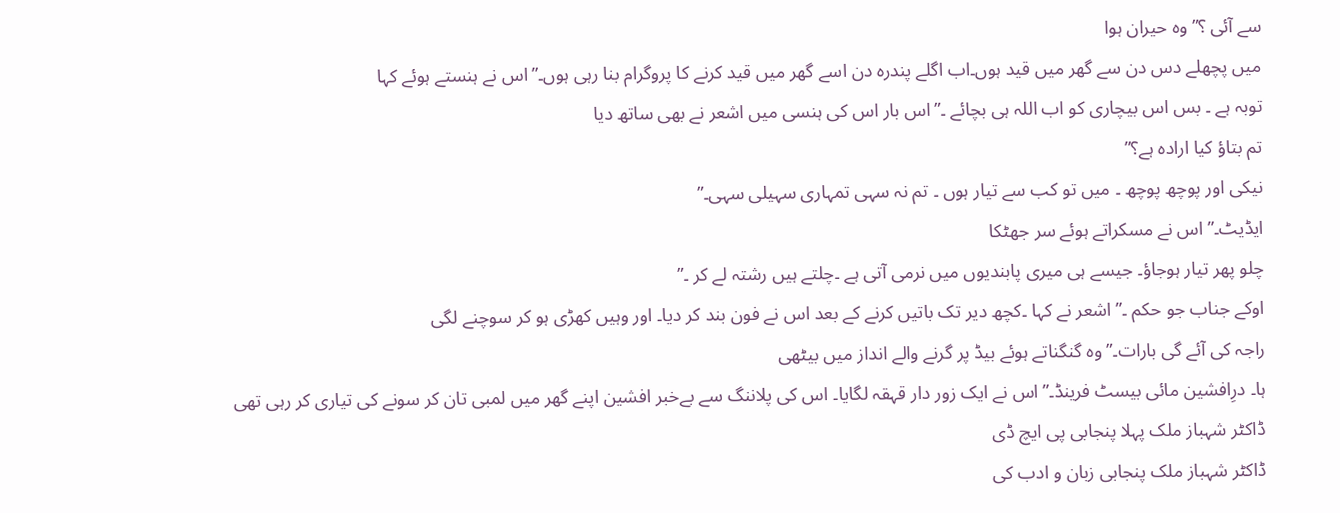سے آئی ؟” وہ حیران ہوا
میں پچھلے دس دن سے گھر میں قید ہوں۔اب اگلے پندرہ دن اسے گھر میں قید کرنے کا پروگرام بنا رہی ہوں۔”اس نے ہنستے ہوئے کہا
توبہ ہے ۔ بس اس بیچاری کو اب اللہ ہی بچائے ۔”اس بار اس کی ہنسی میں اشعر نے بھی ساتھ دیا
تم بتاؤ کیا ارادہ ہے؟”
نیکی اور پوچھ پوچھ ۔ میں تو کب سے تیار ہوں ۔ تم نہ سہی تمہاری سہیلی سہی۔”
ایڈیٹ۔” اس نے مسکراتے ہوئے سر جھٹکا
چلو پھر تیار ہوجاؤ۔ جیسے ہی میری پابندیوں میں نرمی آتی ہے ۔چلتے ہیں رشتہ لے کر ۔”
اوکے جناب جو حکم ۔” اشعر نے کہا ۔کچھ دیر تک باتیں کرنے کے بعد اس نے فون بند کر دیا۔ اور وہیں کھڑی ہو کر سوچنے لگی
راجہ کی آئے گی بارات۔” وہ گنگناتے ہوئے بیڈ پر گرنے والے انداز میں بیٹھی
ہا۔ درِافشین مائی بیسٹ فرینڈ۔” اس نے ایک زور دار قہقہ لگایا۔ اس کی پلاننگ سے بےخبر افشین اپنے گھر میں لمبی تان کر سونے کی تیاری کر رہی تھی
ڈاکٹر شہباز ملک پہلا پنجابی پی ایچ ڈی
ڈاکٹر شہباز ملک پنجابی زبان و ادب کی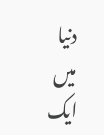دنیا میں ایک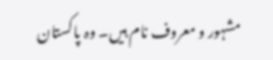مشہور و معروف نام ہیں۔ وہ پاکستان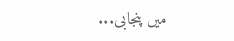میں پنجابی...